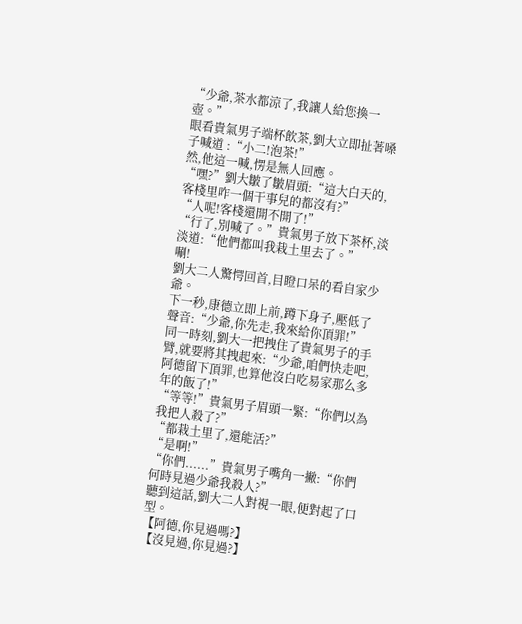“少爺,茶水都涼了,我讓人給您換一壺。”
眼看貴氣男子端杯飲茶,劉大立即扯著嗓子喊道 :“小二!泡茶!”
然,他這一喊,愣是無人回應。
“嘿?”劉大皺了皺眉頭:“這大白天的,客棧里咋一個干事兒的都沒有?”
“人呢!客棧還開不開了!”
“行了,別喊了。”貴氣男子放下茶杯,淡淡道:“他們都叫我栽土里去了。”
唰!
劉大二人驚愕回首,目瞪口呆的看自家少爺。
下一秒,康德立即上前,蹲下身子,壓低了聲音:“少爺,你先走,我來給你頂罪!”
同一時刻,劉大一把拽住了貴氣男子的手臂,就要將其拽起來:“少爺,咱們快走吧,阿德留下頂罪,也算他沒白吃易家那么多年的飯了!”
“等等!”貴氣男子眉頭一緊:“你們以為我把人殺了?”
“都栽土里了,還能活?”
“是啊!”
“你們......”貴氣男子嘴角一撇:“你們何時見過少爺我殺人?”
聽到這話,劉大二人對視一眼,便對起了口型。
【阿德,你見過嗎?】
【沒見過,你見過?】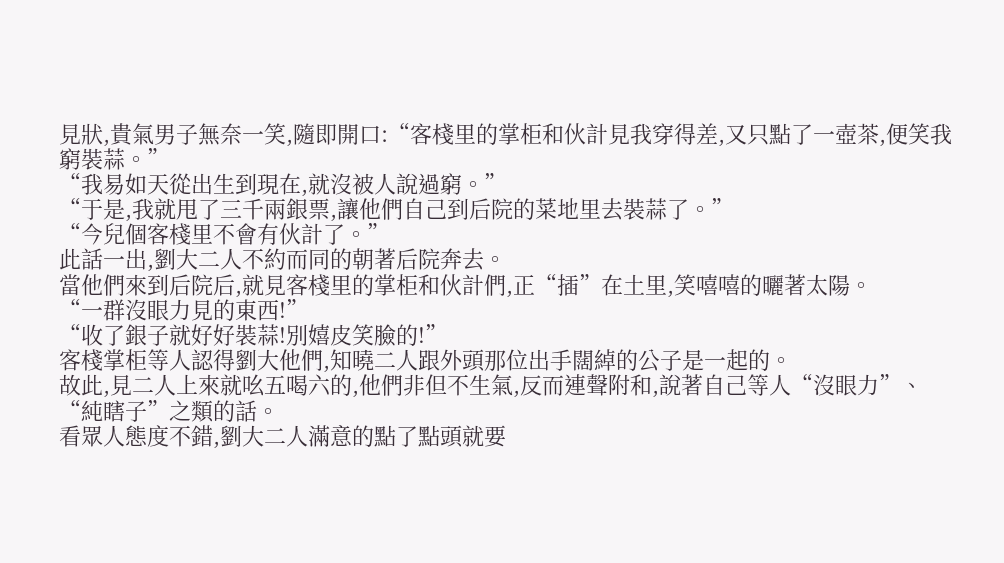見狀,貴氣男子無奈一笑,隨即開口:“客棧里的掌柜和伙計見我穿得差,又只點了一壺茶,便笑我窮裝蒜。”
“我易如天從出生到現在,就沒被人說過窮。”
“于是,我就甩了三千兩銀票,讓他們自己到后院的菜地里去裝蒜了。”
“今兒個客棧里不會有伙計了。”
此話一出,劉大二人不約而同的朝著后院奔去。
當他們來到后院后,就見客棧里的掌柜和伙計們,正“插”在土里,笑嘻嘻的曬著太陽。
“一群沒眼力見的東西!”
“收了銀子就好好裝蒜!別嬉皮笑臉的!”
客棧掌柜等人認得劉大他們,知曉二人跟外頭那位出手闊綽的公子是一起的。
故此,見二人上來就吆五喝六的,他們非但不生氣,反而連聲附和,說著自己等人“沒眼力”、“純瞎子”之類的話。
看眾人態度不錯,劉大二人滿意的點了點頭就要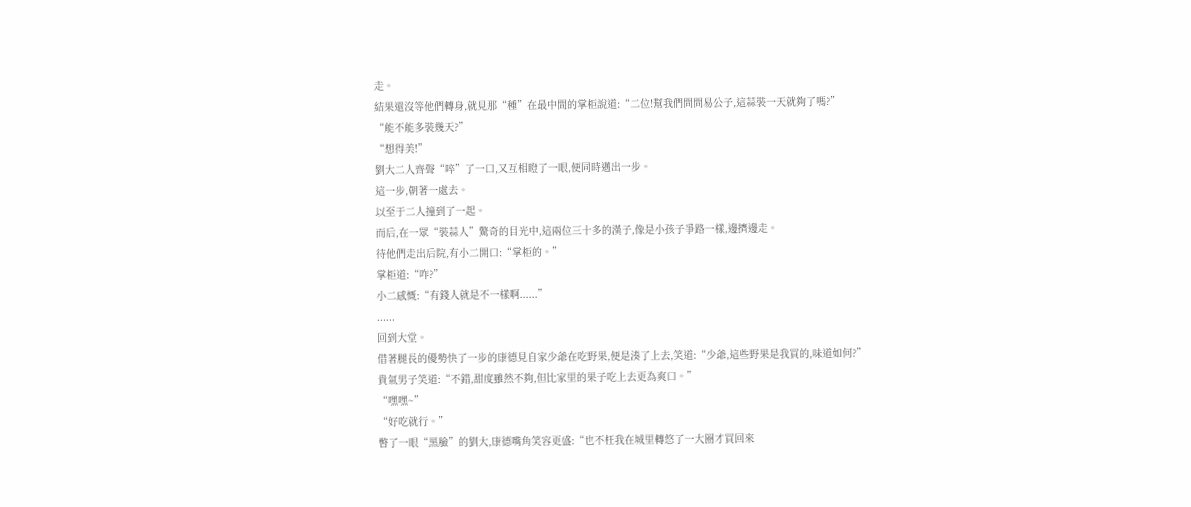走。
結果還沒等他們轉身,就見那“種”在最中間的掌柜說道:“二位!幫我們問問易公子,這蒜裝一天就夠了嗎?”
“能不能多裝幾天?”
“想得美!”
劉大二人齊聲“啐”了一口,又互相瞪了一眼,便同時邁出一步。
這一步,朝著一處去。
以至于二人撞到了一起。
而后,在一眾“裝蒜人”驚奇的目光中,這兩位三十多的漢子,像是小孩子爭路一樣,邊擠邊走。
待他們走出后院,有小二開口:“掌柜的。”
掌柜道:“咋?”
小二感慨:“有錢人就是不一樣啊......”
......
回到大堂。
借著腿長的優勢快了一步的康德見自家少爺在吃野果,便是湊了上去,笑道:“少爺,這些野果是我買的,味道如何?”
貴氣男子笑道:“不錯,甜度雖然不夠,但比家里的果子吃上去更為爽口。”
“嘿嘿~”
“好吃就行。”
瞥了一眼“黑臉”的劉大,康德嘴角笑容更盛:“也不枉我在城里轉悠了一大圈才買回來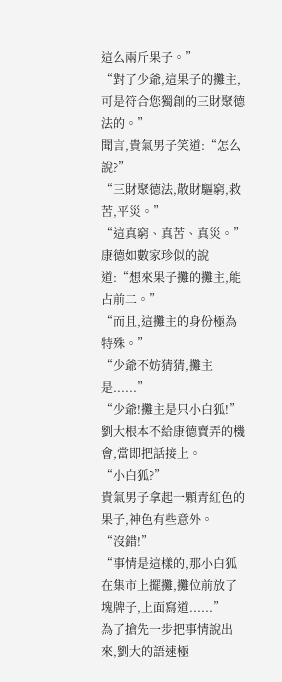這么兩斤果子。”
“對了少爺,這果子的攤主,可是符合您獨創的三財聚德法的。”
聞言,貴氣男子笑道:“怎么說?”
“三財聚德法,散財驅窮,救苦,平災。”
“這真窮、真苦、真災。”
康德如數家珍似的說道:“想來果子攤的攤主,能占前二。”
“而且,這攤主的身份極為特殊。”
“少爺不妨猜猜,攤主是......”
“少爺!攤主是只小白狐!”
劉大根本不給康德賣弄的機會,當即把話接上。
“小白狐?”
貴氣男子拿起一顆青紅色的果子,神色有些意外。
“沒錯!”
“事情是這樣的,那小白狐在集市上擺攤,攤位前放了塊牌子,上面寫道......”
為了搶先一步把事情說出來,劉大的語速極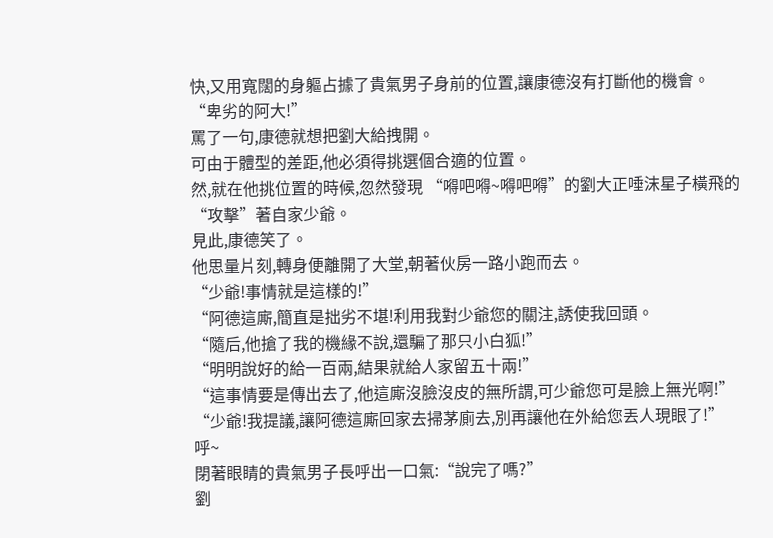快,又用寬闊的身軀占據了貴氣男子身前的位置,讓康德沒有打斷他的機會。
“卑劣的阿大!”
罵了一句,康德就想把劉大給拽開。
可由于體型的差距,他必須得挑選個合適的位置。
然,就在他挑位置的時候,忽然發現 “嘚吧嘚~嘚吧嘚”的劉大正唾沫星子橫飛的“攻擊”著自家少爺。
見此,康德笑了。
他思量片刻,轉身便離開了大堂,朝著伙房一路小跑而去。
“少爺!事情就是這樣的!”
“阿德這廝,簡直是拙劣不堪!利用我對少爺您的關注,誘使我回頭。
“隨后,他搶了我的機緣不說,還騙了那只小白狐!”
“明明說好的給一百兩,結果就給人家留五十兩!”
“這事情要是傳出去了,他這廝沒臉沒皮的無所謂,可少爺您可是臉上無光啊!”
“少爺!我提議,讓阿德這廝回家去掃茅廁去,別再讓他在外給您丟人現眼了!”
呼~
閉著眼睛的貴氣男子長呼出一口氣:“說完了嗎?”
劉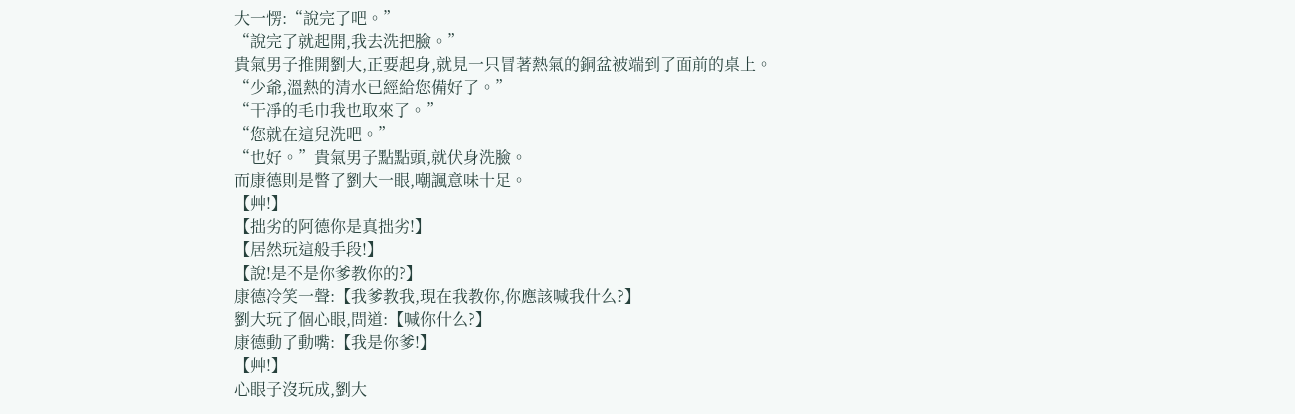大一愣:“說完了吧。”
“說完了就起開,我去洗把臉。”
貴氣男子推開劉大,正要起身,就見一只冒著熱氣的銅盆被端到了面前的桌上。
“少爺,溫熱的清水已經給您備好了。”
“干凈的毛巾我也取來了。”
“您就在這兒洗吧。”
“也好。”貴氣男子點點頭,就伏身洗臉。
而康德則是瞥了劉大一眼,嘲諷意味十足。
【艸!】
【拙劣的阿德你是真拙劣!】
【居然玩這般手段!】
【說!是不是你爹教你的?】
康德冷笑一聲:【我爹教我,現在我教你,你應該喊我什么?】
劉大玩了個心眼,問道:【喊你什么?】
康德動了動嘴:【我是你爹!】
【艸!】
心眼子沒玩成,劉大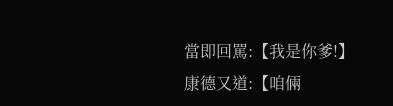當即回罵:【我是你爹!】
康德又道:【咱倆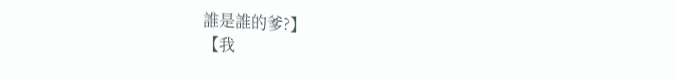誰是誰的爹?】
【我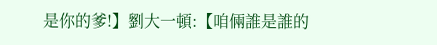是你的爹!】劉大一頓:【咱倆誰是誰的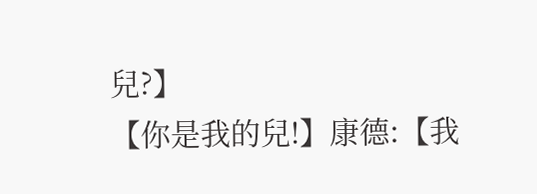兒?】
【你是我的兒!】康德:【我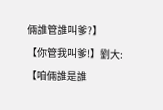倆誰管誰叫爹?】
【你管我叫爹!】劉大:【咱倆誰是誰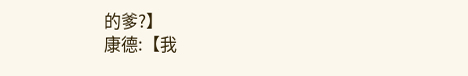的爹?】
康德:【我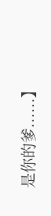是你的爹......】